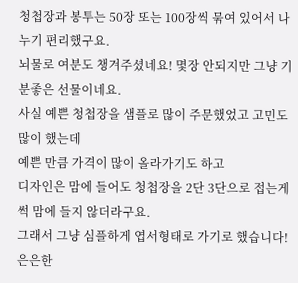청첩장과 봉투는 50장 또는 100장씩 묶여 있어서 나누기 편리했구요.
뇌물로 여분도 챙겨주셨네요! 몇장 안되지만 그냥 기분좋은 선물이네요.
사실 예쁜 청첩장을 샘플로 많이 주문했었고 고민도 많이 했는데
예쁜 만큼 가격이 많이 올라가기도 하고
디자인은 맘에 들어도 청첩장을 2단 3단으로 접는게 썩 맘에 들지 않더라구요.
그래서 그냥 심플하게 엽서형태로 가기로 했습니다!
은은한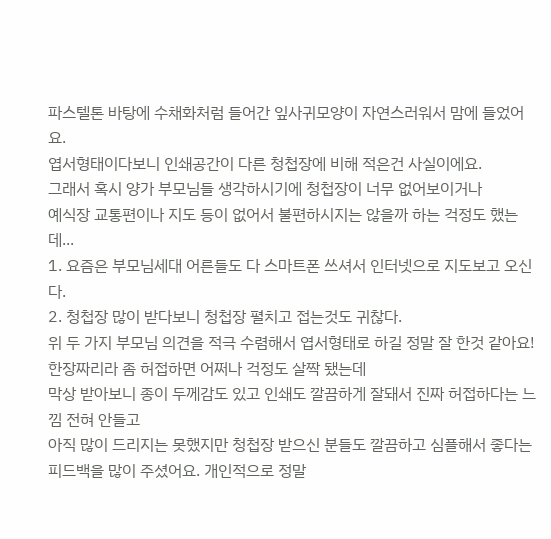파스텔톤 바탕에 수채화처럼 들어간 잎사귀모양이 자연스러워서 맘에 들었어요.
엽서형태이다보니 인쇄공간이 다른 청첩장에 비해 적은건 사실이에요.
그래서 혹시 양가 부모님들 생각하시기에 청첩장이 너무 없어보이거나
예식장 교통편이나 지도 등이 없어서 불편하시지는 않을까 하는 걱정도 했는데...
1. 요즘은 부모님세대 어른들도 다 스마트폰 쓰셔서 인터넷으로 지도보고 오신다.
2. 청첩장 많이 받다보니 청첩장 펼치고 접는것도 귀찮다.
위 두 가지 부모님 의견을 적극 수렴해서 엽서형태로 하길 정말 잘 한것 같아요!
한장짜리라 좀 허접하면 어쩌나 걱정도 살짝 됐는데
막상 받아보니 종이 두께감도 있고 인쇄도 깔끔하게 잘돼서 진짜 허접하다는 느낌 전혀 안들고
아직 많이 드리지는 못했지만 청첩장 받으신 분들도 깔끔하고 심플해서 좋다는 피드백을 많이 주셨어요. 개인적으로 정말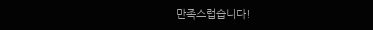만족스럽습니다!